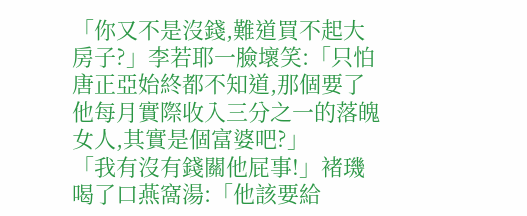「你又不是沒錢,難道買不起大房子?」李若耶一臉壞笑:「只怕唐正亞始終都不知道,那個要了他每月實際收入三分之一的落魄女人,其實是個富婆吧?」
「我有沒有錢關他屁事!」褚璣喝了口燕窩湯:「他該要給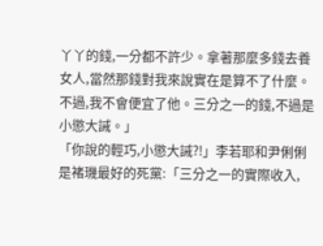丫丫的錢,一分都不許少。拿著那麼多錢去養女人,當然那錢對我來說實在是算不了什麼。不過,我不會便宜了他。三分之一的錢,不過是小懲大誡。」
「你說的輕巧,小懲大誡?!」李若耶和尹俐俐是褚璣最好的死黨:「三分之一的實際收入,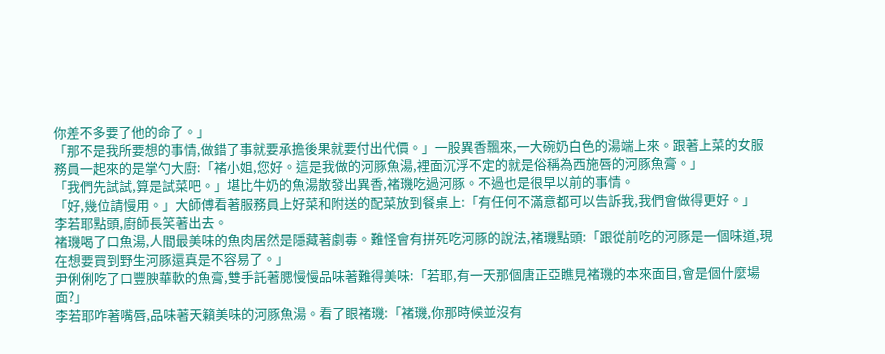你差不多要了他的命了。」
「那不是我所要想的事情,做錯了事就要承擔後果就要付出代價。」一股異香飄來,一大碗奶白色的湯端上來。跟著上菜的女服務員一起來的是掌勺大廚:「褚小姐,您好。這是我做的河豚魚湯,裡面沉浮不定的就是俗稱為西施唇的河豚魚膏。」
「我們先試試,算是試菜吧。」堪比牛奶的魚湯散發出異香,褚璣吃過河豚。不過也是很早以前的事情。
「好,幾位請慢用。」大師傅看著服務員上好菜和附送的配菜放到餐桌上:「有任何不滿意都可以告訴我,我們會做得更好。」
李若耶點頭,廚師長笑著出去。
褚璣喝了口魚湯,人間最美味的魚肉居然是隱藏著劇毒。難怪會有拼死吃河豚的說法,褚璣點頭:「跟從前吃的河豚是一個味道,現在想要買到野生河豚還真是不容易了。」
尹俐俐吃了口豐腴華軟的魚膏,雙手託著腮慢慢品味著難得美味:「若耶,有一天那個唐正亞瞧見褚璣的本來面目,會是個什麼場面?」
李若耶咋著嘴唇,品味著天籟美味的河豚魚湯。看了眼褚璣:「褚璣,你那時候並沒有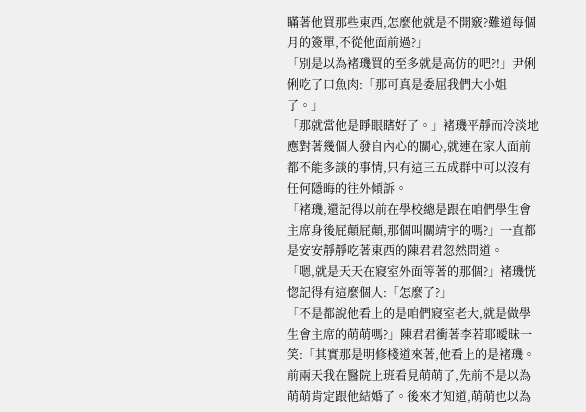瞞著他買那些東西,怎麼他就是不開竅?難道每個月的簽單,不從他面前過?」
「別是以為褚璣買的至多就是高仿的吧?!」尹俐俐吃了口魚肉:「那可真是委屈我們大小姐了。」
「那就當他是睜眼瞎好了。」褚璣平靜而冷淡地應對著幾個人發自內心的關心,就連在家人面前都不能多談的事情,只有這三五成群中可以沒有任何隱晦的往外傾訴。
「褚璣,還記得以前在學校總是跟在咱們學生會主席身後屁顛屁顛,那個叫關靖宇的嗎?」一直都是安安靜靜吃著東西的陳君君忽然問道。
「嗯,就是天天在寢室外面等著的那個?」褚璣恍惚記得有這麼個人:「怎麼了?」
「不是都說他看上的是咱們寢室老大,就是做學生會主席的萌萌嗎?」陳君君衝著李若耶曖昧一笑:「其實那是明修棧道來著,他看上的是褚璣。前兩天我在醫院上班看見萌萌了,先前不是以為萌萌肯定跟他結婚了。後來才知道,萌萌也以為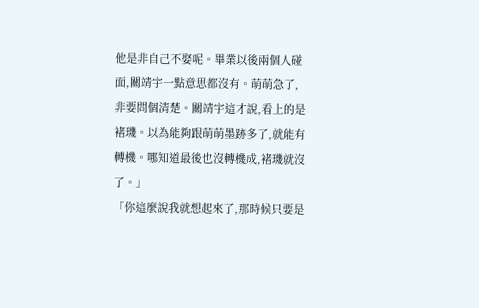他是非自己不娶呢。畢業以後兩個人碰面,關靖宇一點意思都沒有。萌萌急了,非要問個清楚。關靖宇這才說,看上的是褚璣。以為能夠跟萌萌墨跡多了,就能有轉機。哪知道最後也沒轉機成,褚璣就沒了。」
「你這麼說我就想起來了,那時候只要是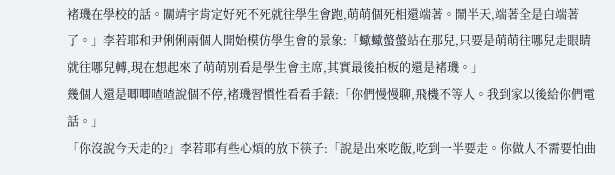褚璣在學校的話。關靖宇肯定好死不死就往學生會跑,萌萌個死相還端著。鬧半天,端著全是白端著了。」李若耶和尹俐俐兩個人開始模仿學生會的景象:「蠍蠍螫螫站在那兒,只要是萌萌往哪兒走眼睛就往哪兒轉,現在想起來了萌萌別看是學生會主席,其實最後拍板的還是褚璣。」
幾個人還是唧唧喳喳說個不停,褚璣習慣性看看手錶:「你們慢慢聊,飛機不等人。我到家以後給你們電話。」
「你沒說今天走的?」李若耶有些心煩的放下筷子:「說是出來吃飯,吃到一半要走。你做人不需要怕曲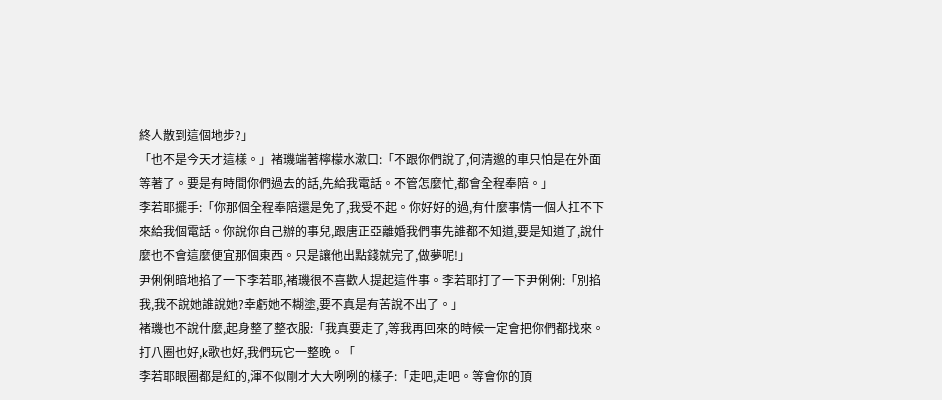終人散到這個地步?」
「也不是今天才這樣。」褚璣端著檸檬水漱口:「不跟你們說了,何清邈的車只怕是在外面等著了。要是有時間你們過去的話,先給我電話。不管怎麼忙,都會全程奉陪。」
李若耶擺手:「你那個全程奉陪還是免了,我受不起。你好好的過,有什麼事情一個人扛不下來給我個電話。你說你自己辦的事兒,跟唐正亞離婚我們事先誰都不知道,要是知道了,說什麼也不會這麼便宜那個東西。只是讓他出點錢就完了,做夢呢!」
尹俐俐暗地掐了一下李若耶,褚璣很不喜歡人提起這件事。李若耶打了一下尹俐俐:「別掐我,我不說她誰說她?幸虧她不糊塗,要不真是有苦說不出了。」
褚璣也不說什麼,起身整了整衣服:「我真要走了,等我再回來的時候一定會把你們都找來。打八圈也好,k歌也好,我們玩它一整晚。「
李若耶眼圈都是紅的,渾不似剛才大大咧咧的樣子:「走吧,走吧。等會你的頂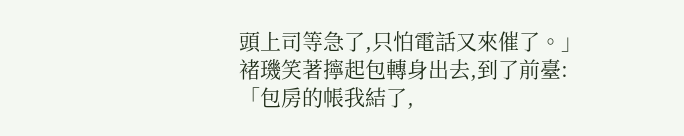頭上司等急了,只怕電話又來催了。」
褚璣笑著擰起包轉身出去,到了前臺:「包房的帳我結了,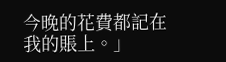今晚的花費都記在我的賬上。」